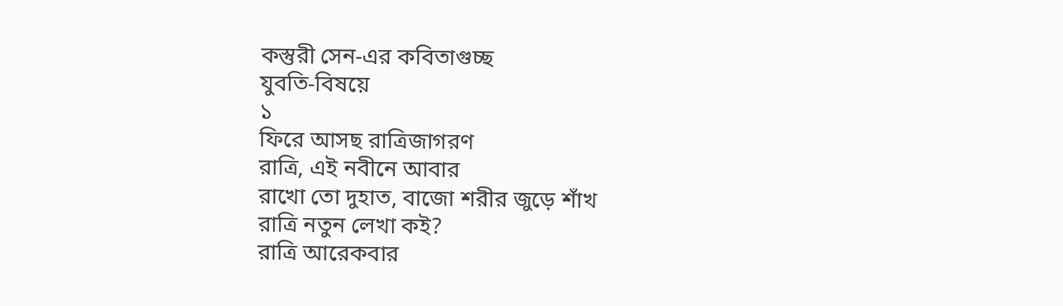কস্তুরী সেন-এর কবিতাগুচ্ছ
যুবতি-বিষয়ে
১
ফিরে আসছ রাত্রিজাগরণ
রাত্রি, এই নবীনে আবার
রাখো তো দুহাত, বাজো শরীর জুড়ে শাঁখ
রাত্রি নতুন লেখা কই?
রাত্রি আরেকবার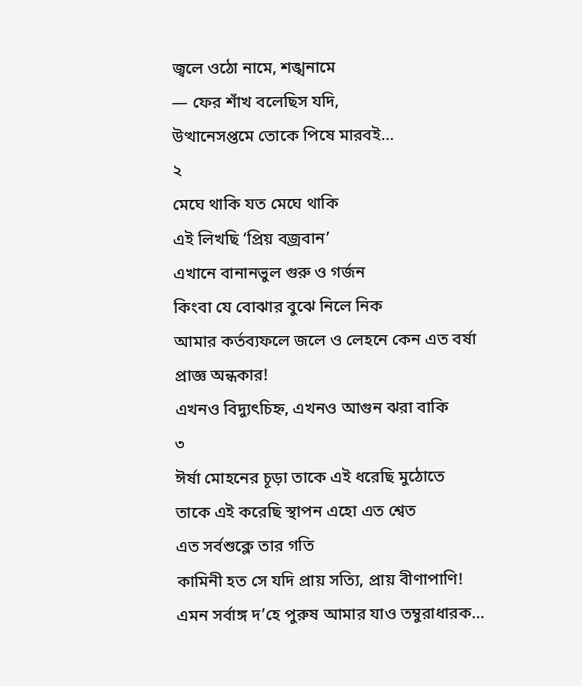জ্বলে ওঠো নামে, শঙ্খনামে
— ফের শাঁখ বলেছিস যদি,
উত্থানেসপ্তমে তোকে পিষে মারবই…
২
মেঘে থাকি যত মেঘে থাকি
এই লিখছি ‘প্রিয় বজ্রবান’
এখানে বানানভুল গুরু ও গর্জন
কিংবা যে বোঝার বুঝে নিলে নিক
আমার কর্তব্যফলে জলে ও লেহনে কেন এত বর্ষা
প্রাজ্ঞ অন্ধকার!
এখনও বিদ্যুৎচিহ্ন, এখনও আগুন ঝরা বাকি
৩
ঈর্ষা মোহনের চূড়া তাকে এই ধরেছি মুঠোতে
তাকে এই করেছি স্থাপন এহো এত শ্বেত
এত সর্বশুক্লে তার গতি
কামিনী হত সে যদি প্রায় সত্যি, প্রায় বীণাপাণি!
এমন সর্বাঙ্গ দ’হে পুরুষ আমার যাও তম্বুরাধারক…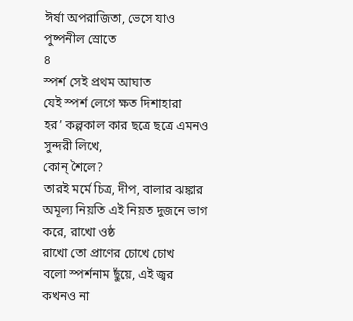ঈর্ষা অপরাজিতা, ভেসে যাও পুষ্পনীল স্রোতে
৪
স্পর্শ সেই প্রথম আঘাত
যেই স্পর্শ লেগে ক্ষত দিশাহারা
হর’ কল্পকাল কার ছত্রে ছত্রে এমনও সুন্দরী লিখে,
কোন্ শৈলে?
তারই মর্মে চিত্র, দীপ, বালার ঝঙ্কার
অমূল্য নিয়তি এই নিয়ত দুজনে ভাগ করে, রাখো ওষ্ঠ
রাখো তো প্রাণের চোখে চোখ
বলো স্পর্শনাম ছুঁয়ে, এই জ্বর কখনও না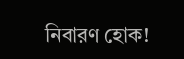নিবারণ হোক!